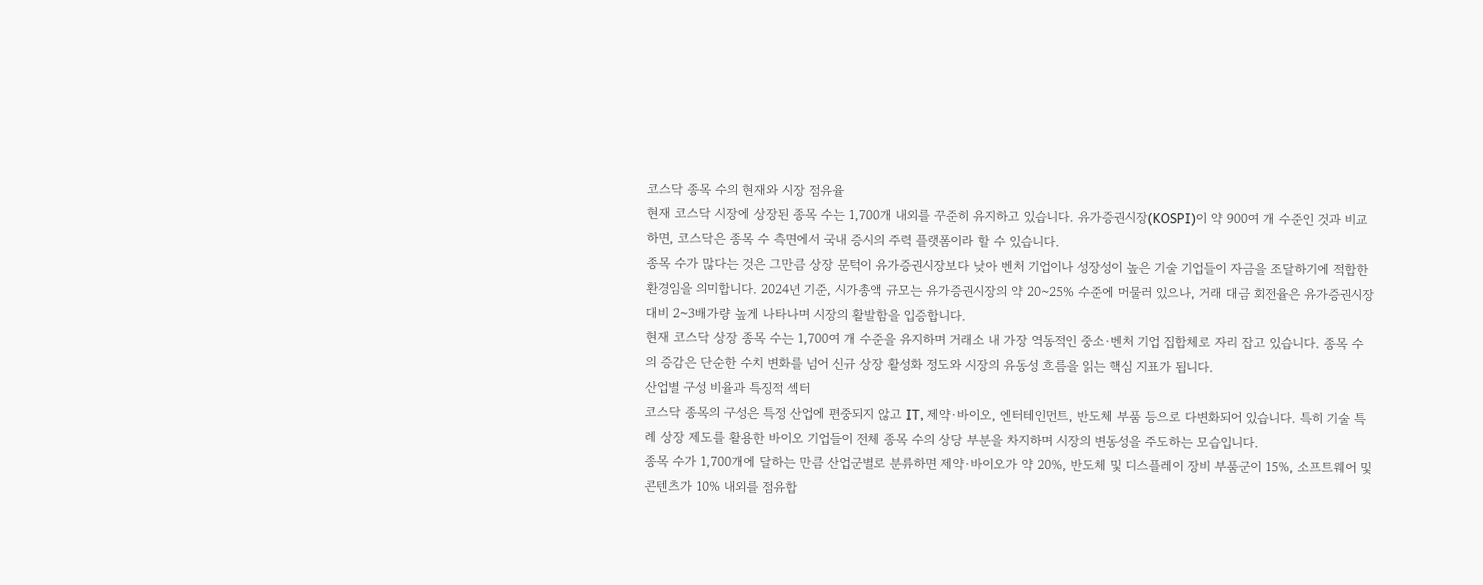코스닥 종목 수의 현재와 시장 점유율
현재 코스닥 시장에 상장된 종목 수는 1,700개 내외를 꾸준히 유지하고 있습니다. 유가증권시장(KOSPI)이 약 900여 개 수준인 것과 비교하면, 코스닥은 종목 수 측면에서 국내 증시의 주력 플랫폼이라 할 수 있습니다.
종목 수가 많다는 것은 그만큼 상장 문턱이 유가증권시장보다 낮아 벤처 기업이나 성장성이 높은 기술 기업들이 자금을 조달하기에 적합한 환경임을 의미합니다. 2024년 기준, 시가총액 규모는 유가증권시장의 약 20~25% 수준에 머물러 있으나, 거래 대금 회전율은 유가증권시장 대비 2~3배가량 높게 나타나며 시장의 활발함을 입증합니다.
현재 코스닥 상장 종목 수는 1,700여 개 수준을 유지하며 거래소 내 가장 역동적인 중소·벤처 기업 집합체로 자리 잡고 있습니다. 종목 수의 증감은 단순한 수치 변화를 넘어 신규 상장 활성화 정도와 시장의 유동성 흐름을 읽는 핵심 지표가 됩니다.
산업별 구성 비율과 특징적 섹터
코스닥 종목의 구성은 특정 산업에 편중되지 않고 IT, 제약·바이오, 엔터테인먼트, 반도체 부품 등으로 다변화되어 있습니다. 특히 기술 특례 상장 제도를 활용한 바이오 기업들이 전체 종목 수의 상당 부분을 차지하며 시장의 변동성을 주도하는 모습입니다.
종목 수가 1,700개에 달하는 만큼 산업군별로 분류하면 제약·바이오가 약 20%, 반도체 및 디스플레이 장비 부품군이 15%, 소프트웨어 및 콘텐츠가 10% 내외를 점유합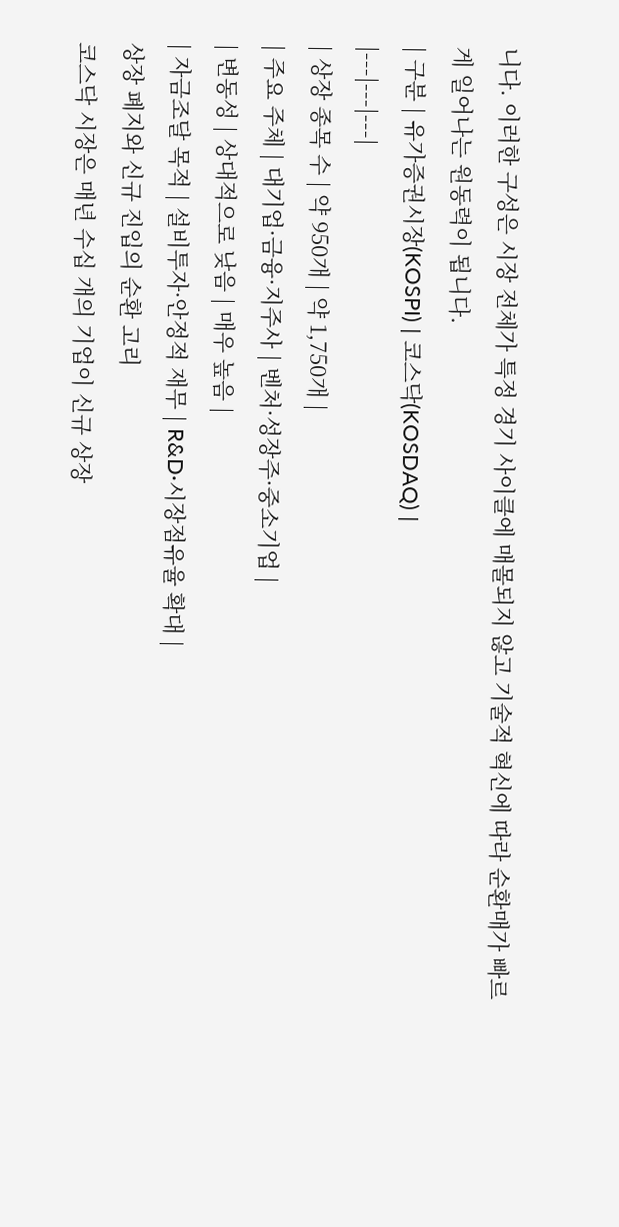니다. 이러한 구성은 시장 전체가 특정 경기 사이클에 매몰되지 않고 기술적 혁신에 따라 순환매가 빠르게 일어나는 원동력이 됩니다.
| 구분 | 유가증권시장(KOSPI) | 코스닥(KOSDAQ) |
|---|---|---|
| 상장 종목 수 | 약 950개 | 약 1,750개 |
| 주요 주체 | 대기업·금융·지주사 | 벤처·성장주·중소기업 |
| 변동성 | 상대적으로 낮음 | 매우 높음 |
| 자금조달 목적 | 설비투자·안정적 재무 | R&D·시장점유율 확대 |
상장 폐지와 신규 진입의 순환 고리
코스닥 시장은 매년 수십 개의 기업이 신규 상장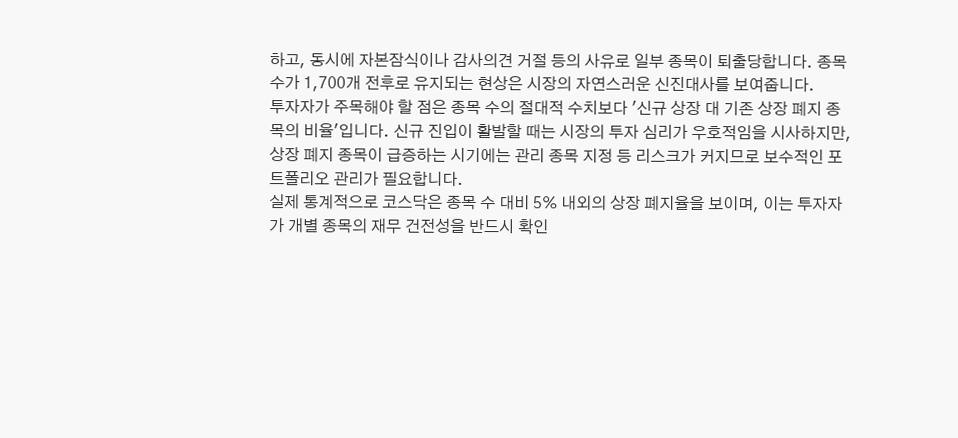하고, 동시에 자본잠식이나 감사의견 거절 등의 사유로 일부 종목이 퇴출당합니다. 종목 수가 1,700개 전후로 유지되는 현상은 시장의 자연스러운 신진대사를 보여줍니다.
투자자가 주목해야 할 점은 종목 수의 절대적 수치보다 '신규 상장 대 기존 상장 폐지 종목의 비율'입니다. 신규 진입이 활발할 때는 시장의 투자 심리가 우호적임을 시사하지만, 상장 폐지 종목이 급증하는 시기에는 관리 종목 지정 등 리스크가 커지므로 보수적인 포트폴리오 관리가 필요합니다.
실제 통계적으로 코스닥은 종목 수 대비 5% 내외의 상장 폐지율을 보이며, 이는 투자자가 개별 종목의 재무 건전성을 반드시 확인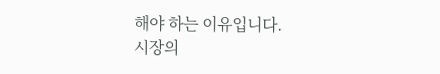해야 하는 이유입니다.
시장의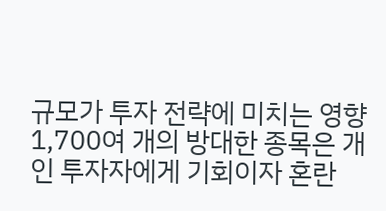규모가 투자 전략에 미치는 영향
1,700여 개의 방대한 종목은 개인 투자자에게 기회이자 혼란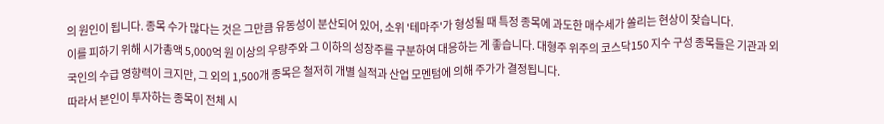의 원인이 됩니다. 종목 수가 많다는 것은 그만큼 유동성이 분산되어 있어, 소위 '테마주'가 형성될 때 특정 종목에 과도한 매수세가 쏠리는 현상이 잦습니다.
이를 피하기 위해 시가총액 5,000억 원 이상의 우량주와 그 이하의 성장주를 구분하여 대응하는 게 좋습니다. 대형주 위주의 코스닥150 지수 구성 종목들은 기관과 외국인의 수급 영향력이 크지만, 그 외의 1,500개 종목은 철저히 개별 실적과 산업 모멘텀에 의해 주가가 결정됩니다.
따라서 본인이 투자하는 종목이 전체 시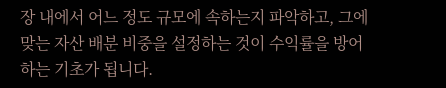장 내에서 어느 정도 규모에 속하는지 파악하고, 그에 맞는 자산 배분 비중을 설정하는 것이 수익률을 방어하는 기초가 됩니다.